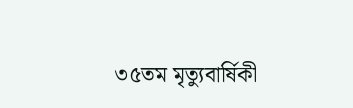৩৫তম মৃত্যুবার্ষিকী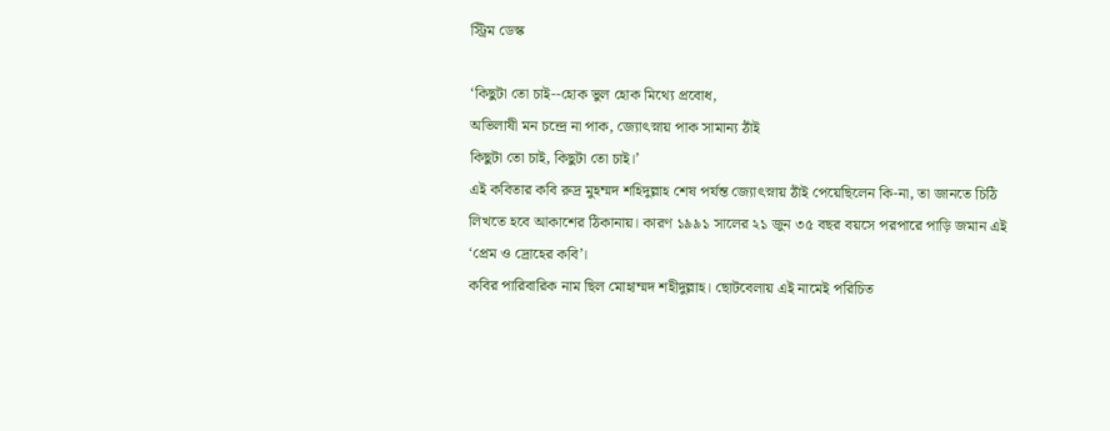স্ট্রিম ডেস্ক

‘কিছুটা তো চাই--হোক ভুল হোক মিথ্যে প্রবোধ,
অভিলাষী মন চন্দ্রে না পাক, জ্যোৎস্নায় পাক সামান্য ঠাঁই
কিছুটা তো চাই, কিছুটা তো চাই।’
এই কবিতার কবি রুদ্র মুহম্মদ শহিদুল্লাহ শেষ পর্যন্ত জ্যোৎস্নায় ঠাঁই পেয়েছিলেন কি-না, তা জানতে চিঠি লিখতে হবে আকাশের ঠিকানায়। কারণ ১৯৯১ সালের ২১ জুন ৩৫ বছর বয়সে পরপারে পাড়ি জমান এই ‘প্রেম ও দ্রোহের কবি’।
কবির পারিবারিক নাম ছিল মোহাম্মদ শহীদুল্লাহ। ছোটবেলায় এই নামেই পরিচিত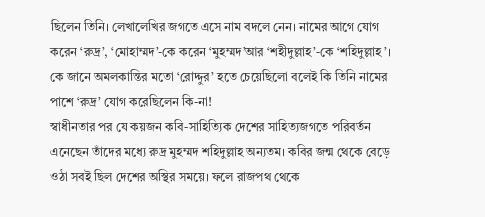ছিলেন তিনি। লেখালেখির জগতে এসে নাম বদলে নেন। নামের আগে যোগ করেন ‘রুদ্র’, ‘মোহাম্মদ’-কে করেন ‘মুহম্মদ’আর ‘শহীদুল্লাহ’-কে ‘শহিদুল্লাহ’। কে জানে অমলকান্তির মতো ‘রোদ্দুর’ হতে চেয়েছিলো বলেই কি তিনি নামের পাশে ‘রুদ্র’ যোগ করেছিলেন কি-না!
স্বাধীনতার পর যে কয়জন কবি-সাহিত্যিক দেশের সাহিত্যজগতে পরিবর্তন এনেছেন তাঁদের মধ্যে রুদ্র মুহম্মদ শহিদুল্লাহ অন্যতম। কবির জন্ম থেকে বেড়ে ওঠা সবই ছিল দেশের অস্থির সময়ে। ফলে রাজপথ থেকে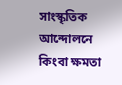সাংস্কৃতিক আন্দোলনে কিংবা ক্ষমতা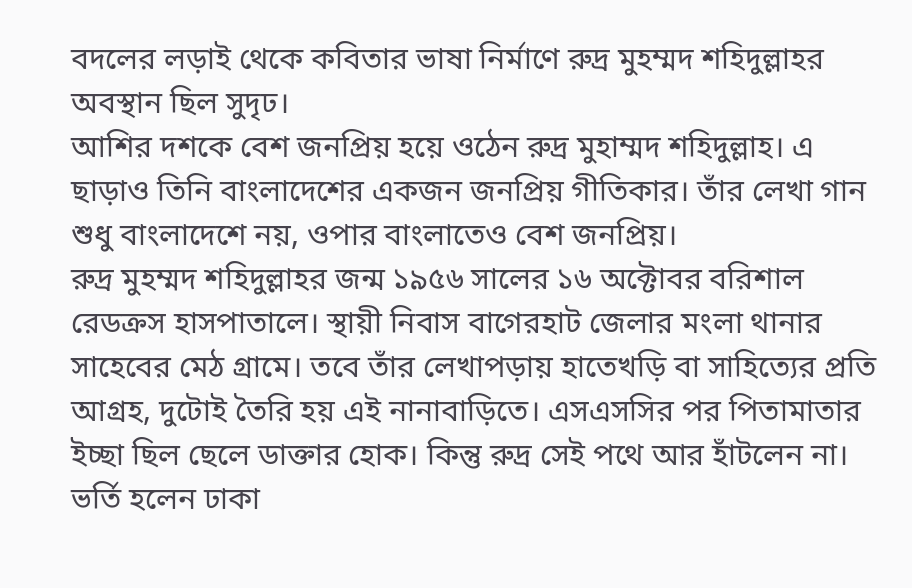বদলের লড়াই থেকে কবিতার ভাষা নির্মাণে রুদ্র মুহম্মদ শহিদুল্লাহর অবস্থান ছিল সুদৃঢ।
আশির দশকে বেশ জনপ্রিয় হয়ে ওঠেন রুদ্র মুহাম্মদ শহিদুল্লাহ। এ ছাড়াও তিনি বাংলাদেশের একজন জনপ্রিয় গীতিকার। তাঁর লেখা গান শুধু বাংলাদেশে নয়, ওপার বাংলাতেও বেশ জনপ্রিয়।
রুদ্র মুহম্মদ শহিদুল্লাহর জন্ম ১৯৫৬ সালের ১৬ অক্টোবর বরিশাল রেডক্রস হাসপাতালে। স্থায়ী নিবাস বাগেরহাট জেলার মংলা থানার সাহেবের মেঠ গ্রামে। তবে তাঁর লেখাপড়ায় হাতেখড়ি বা সাহিত্যের প্রতি আগ্রহ, দুটোই তৈরি হয় এই নানাবাড়িতে। এসএসসির পর পিতামাতার ইচ্ছা ছিল ছেলে ডাক্তার হোক। কিন্তু রুদ্র সেই পথে আর হাঁটলেন না। ভর্তি হলেন ঢাকা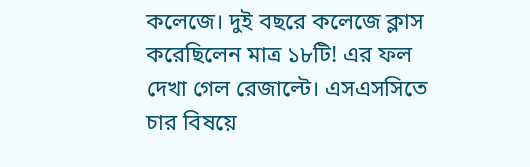কলেজে। দুই বছরে কলেজে ক্লাস করেছিলেন মাত্র ১৮টি! এর ফল দেখা গেল রেজাল্টে। এসএসসিতে চার বিষয়ে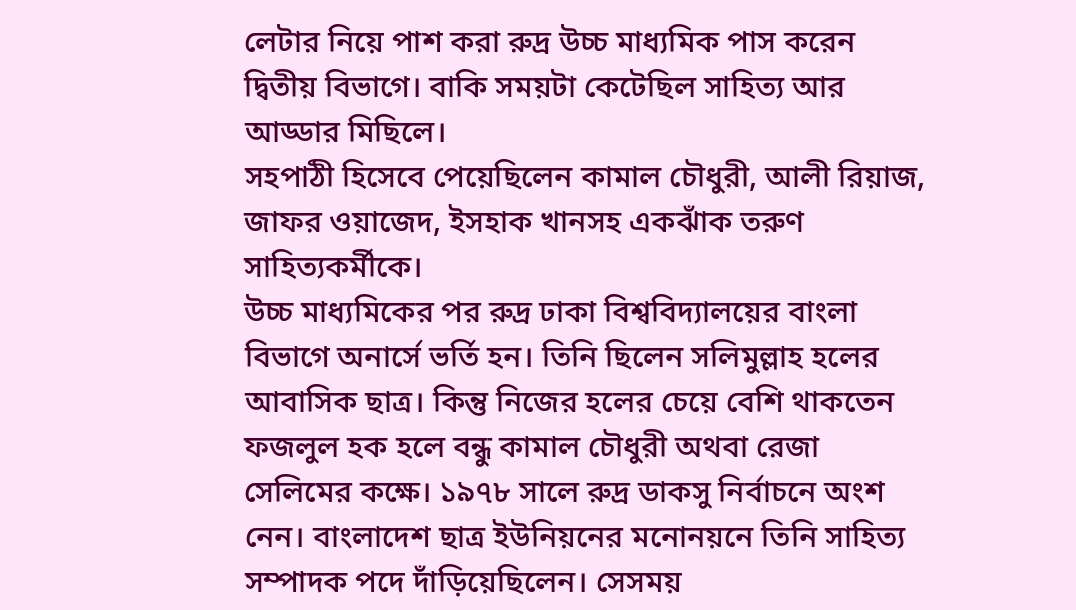লেটার নিয়ে পাশ করা রুদ্র উচ্চ মাধ্যমিক পাস করেন দ্বিতীয় বিভাগে। বাকি সময়টা কেটেছিল সাহিত্য আর আড্ডার মিছিলে।
সহপাঠী হিসেবে পেয়েছিলেন কামাল চৌধুরী, আলী রিয়াজ, জাফর ওয়াজেদ, ইসহাক খানসহ একঝাঁক তরুণ সাহিত্যকর্মীকে।
উচ্চ মাধ্যমিকের পর রুদ্র ঢাকা বিশ্ববিদ্যালয়ের বাংলা বিভাগে অনার্সে ভর্তি হন। তিনি ছিলেন সলিমুল্লাহ হলের আবাসিক ছাত্র। কিন্তু নিজের হলের চেয়ে বেশি থাকতেন ফজলুল হক হলে বন্ধু কামাল চৌধুরী অথবা রেজা সেলিমের কক্ষে। ১৯৭৮ সালে রুদ্র ডাকসু নির্বাচনে অংশ নেন। বাংলাদেশ ছাত্র ইউনিয়নের মনোনয়নে তিনি সাহিত্য সম্পাদক পদে দাঁড়িয়েছিলেন। সেসময়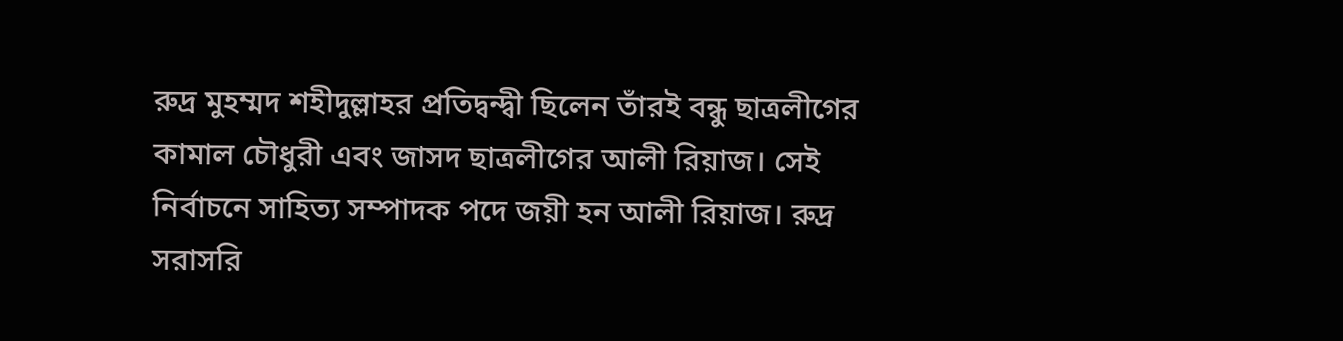রুদ্র মুহম্মদ শহীদুল্লাহর প্রতিদ্বন্দ্বী ছিলেন তাঁরই বন্ধু ছাত্রলীগের কামাল চৌধুরী এবং জাসদ ছাত্রলীগের আলী রিয়াজ। সেই নির্বাচনে সাহিত্য সম্পাদক পদে জয়ী হন আলী রিয়াজ। রুদ্র সরাসরি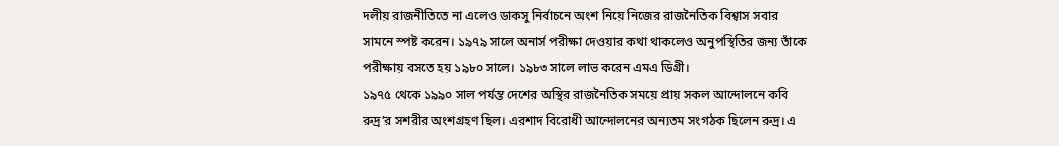দলীয় রাজনীতিতে না এলেও ডাকসু নির্বাচনে অংশ নিয়ে নিজের রাজনৈতিক বিশ্বাস সবার সামনে স্পষ্ট করেন। ১৯৭৯ সালে অনার্স পরীক্ষা দেওয়ার কথা থাকলেও অনুপস্থিতির জন্য তাঁকে পরীক্ষায় বসতে হয় ১৯৮০ সালে। ১৯৮৩ সালে লাভ করেন এমএ ডিগ্রী।
১৯৭৫ থেকে ১৯৯০ সাল পর্যন্ত দেশের অস্থির রাজনৈতিক সময়ে প্রায় সকল আন্দোলনে কবি রুদ্র’র সশরীর অংশগ্রহণ ছিল। এরশাদ বিরোধী আন্দোলনের অন্যতম সংগঠক ছিলেন রুদ্র। এ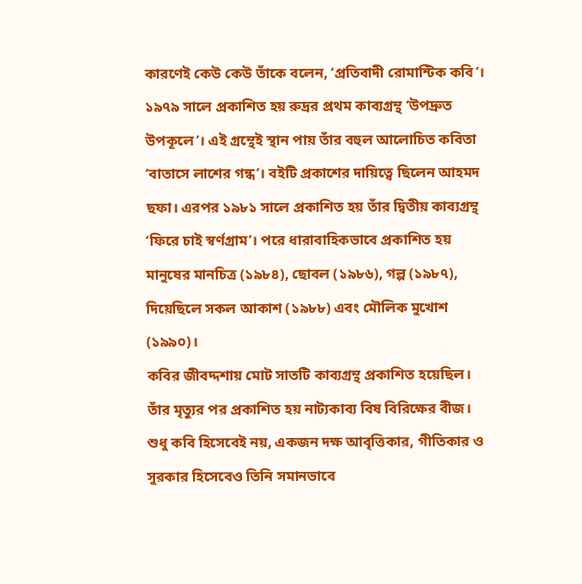কারণেই কেউ কেউ তাঁকে বলেন, ‘প্রতিবাদী রোমান্টিক কবি’।
১৯৭৯ সালে প্রকাশিত হয় রুদ্রর প্রথম কাব্যগ্রন্থ ‘উপদ্রুত উপকূলে’। এই গ্রন্থেই স্থান পায় তাঁর বহুল আলোচিত কবিতা ‘বাতাসে লাশের গন্ধ’। বইটি প্রকাশের দায়িত্বে ছিলেন আহমদ ছফা। এরপর ১৯৮১ সালে প্রকাশিত হয় তাঁর দ্বিতীয় কাব্যগ্রন্থ ‘ফিরে চাই স্বর্ণগ্রাম’। পরে ধারাবাহিকভাবে প্রকাশিত হয় মানুষের মানচিত্র (১৯৮৪), ছোবল (১৯৮৬), গল্প (১৯৮৭), দিয়েছিলে সকল আকাশ (১৯৮৮) এবং মৌলিক মুখোশ (১৯৯০)।
কবির জীবদ্দশায় মোট সাতটি কাব্যগ্রন্থ প্রকাশিত হয়েছিল। তাঁর মৃত্যুর পর প্রকাশিত হয় নাট্যকাব্য বিষ বিরিক্ষের বীজ। শুধু কবি হিসেবেই নয়, একজন দক্ষ আবৃত্তিকার, গীতিকার ও সুরকার হিসেবেও তিনি সমানভাবে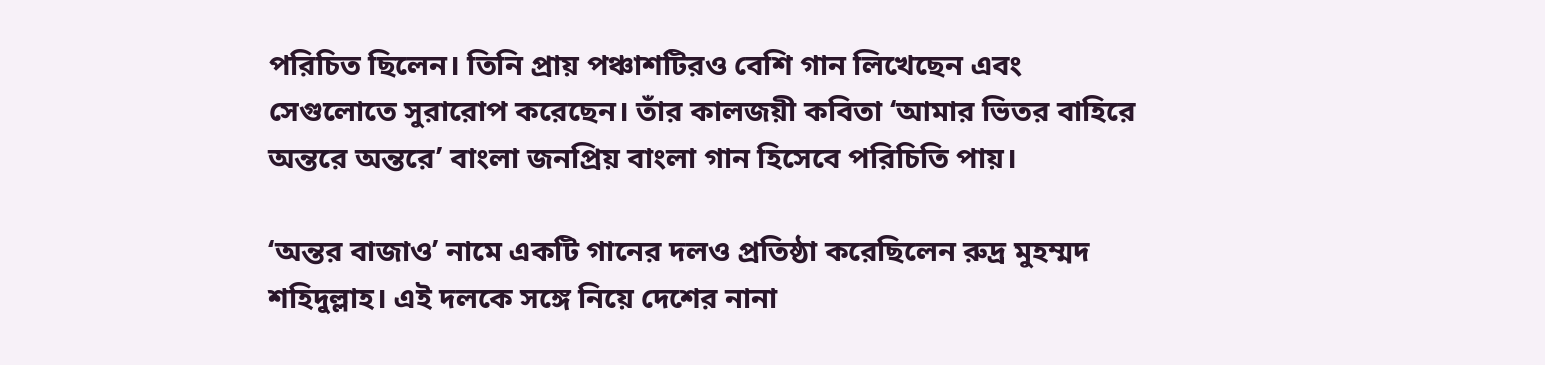পরিচিত ছিলেন। তিনি প্রায় পঞ্চাশটিরও বেশি গান লিখেছেন এবং সেগুলোতে সুরারোপ করেছেন। তাঁর কালজয়ী কবিতা ‘আমার ভিতর বাহিরে অন্তরে অন্তরে’ বাংলা জনপ্রিয় বাংলা গান হিসেবে পরিচিতি পায়।

‘অন্তর বাজাও’ নামে একটি গানের দলও প্রতিষ্ঠা করেছিলেন রুদ্র মুহম্মদ শহিদুল্লাহ। এই দলকে সঙ্গে নিয়ে দেশের নানা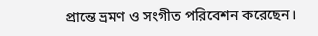প্রান্তে ভ্রমণ ও সংগীত পরিবেশন করেছেন।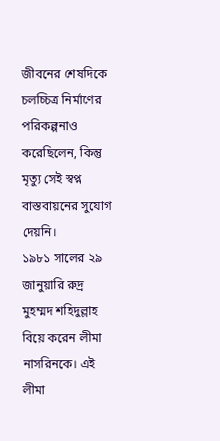জীবনের শেষদিকে চলচ্চিত্র নির্মাণের পরিকল্পনাও করেছিলেন, কিন্তু মৃত্যু সেই স্বপ্ন বাস্তবায়নের সুযোগ দেয়নি।
১৯৮১ সালের ২৯ জানুয়ারি রুদ্র মুহম্মদ শহিদুল্লাহ বিয়ে করেন লীমা নাসরিনকে। এই লীমা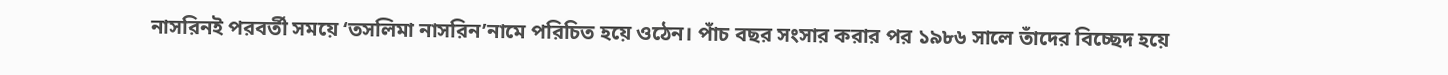নাসরিনই পরবর্তী সময়ে ‘তসলিমা নাসরিন’নামে পরিচিত হয়ে ওঠেন। পাঁচ বছর সংসার করার পর ১৯৮৬ সালে তাঁদের বিচ্ছেদ হয়ে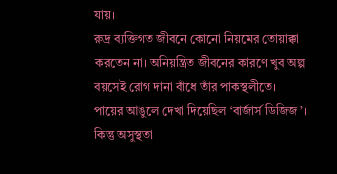যায়।
রুদ্র ব্যক্তিগত জীবনে কোনো নিয়মের তোয়াক্কা করতেন না। অনিয়ন্ত্রিত জীবনের কারণে খুব অল্প বয়সেই রোগ দানা বাঁধে তাঁর পাকস্থলীতে। পায়ের আঙুলে দেখা দিয়েছিল ‘বার্জার্স ডিজিজ’। কিন্তু অসুস্থতা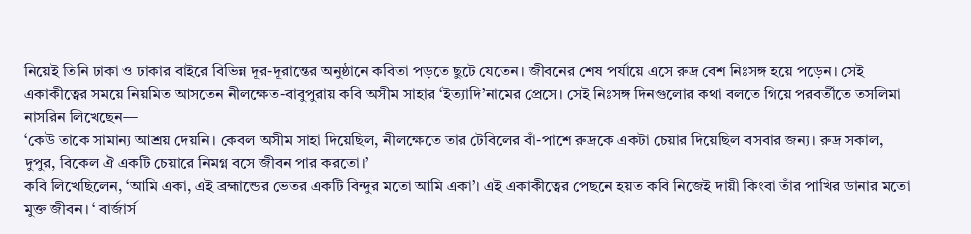নিয়েই তিনি ঢাকা ও ঢাকার বাইরে বিভিন্ন দূর-দূরান্তের অনুষ্ঠানে কবিতা পড়তে ছুটে যেতেন। জীবনের শেষ পর্যায়ে এসে রুদ্র বেশ নিঃসঙ্গ হয়ে পড়েন। সেই একাকীত্বের সময়ে নিয়মিত আসতেন নীলক্ষেত-বাবুপুরায় কবি অসীম সাহার ‘ইত্যাদি’নামের প্রেসে। সেই নিঃসঙ্গ দিনগুলোর কথা বলতে গিয়ে পরবর্তীতে তসলিমা নাসরিন লিখেছেন—
‘কেউ তাকে সামান্য আশ্রয় দেয়নি। কেবল অসীম সাহা দিয়েছিল, নীলক্ষেতে তার টেবিলের বাঁ-পাশে রুদ্রকে একটা চেয়ার দিয়েছিল বসবার জন্য। রুদ্র সকাল, দুপুর, বিকেল ঐ একটি চেয়ারে নিমগ্ন বসে জীবন পার করতো।’
কবি লিখেছিলেন, ‘আমি একা, এই ব্রহ্মান্ডের ভেতর একটি বিন্দুর মতো আমি একা’। এই একাকীত্বের পেছনে হয়ত কবি নিজেই দায়ী কিংবা তাঁর পাখির ডানার মতো মুক্ত জীবন। ‘ বার্জার্স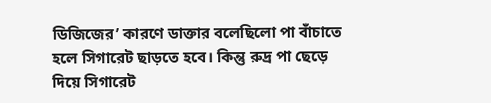ডিজিজের’ কারণে ডাক্তার বলেছিলো পা বাঁচাতে হলে সিগারেট ছাড়তে হবে। কিন্তু রুদ্র পা ছেড়ে দিয়ে সিগারেট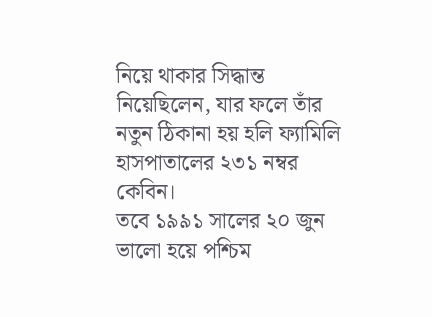নিয়ে থাকার সিদ্ধান্ত নিয়েছিলেন, যার ফলে তাঁর নতুন ঠিকানা হয় হলি ফ্যামিলি হাসপাতালের ২৩১ নম্বর কেবিন।
তবে ১৯৯১ সালের ২০ জুন ভালো হয়ে পশ্চিম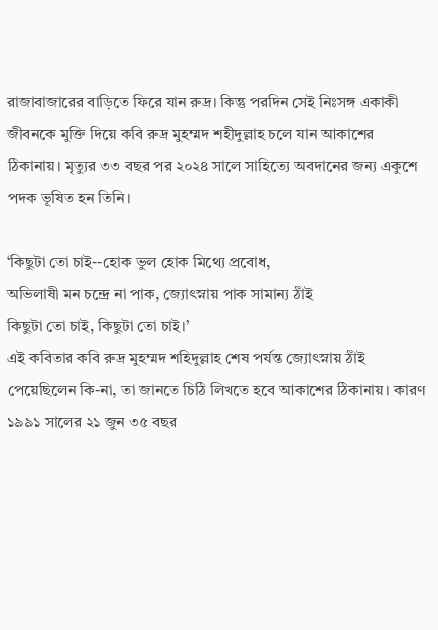রাজাবাজারের বাড়িতে ফিরে যান রুদ্র। কিন্তু পরদিন সেই নিঃসঙ্গ একাকী জীবনকে মুক্তি দিয়ে কবি রুদ্র মুহম্মদ শহীদুল্লাহ চলে যান আকাশের ঠিকানায়। মৃত্যুর ৩৩ বছর পর ২০২৪ সালে সাহিত্যে অবদানের জন্য একুশে পদক ভূষিত হন তিনি।

‘কিছুটা তো চাই--হোক ভুল হোক মিথ্যে প্রবোধ,
অভিলাষী মন চন্দ্রে না পাক, জ্যোৎস্নায় পাক সামান্য ঠাঁই
কিছুটা তো চাই, কিছুটা তো চাই।’
এই কবিতার কবি রুদ্র মুহম্মদ শহিদুল্লাহ শেষ পর্যন্ত জ্যোৎস্নায় ঠাঁই পেয়েছিলেন কি-না, তা জানতে চিঠি লিখতে হবে আকাশের ঠিকানায়। কারণ ১৯৯১ সালের ২১ জুন ৩৫ বছর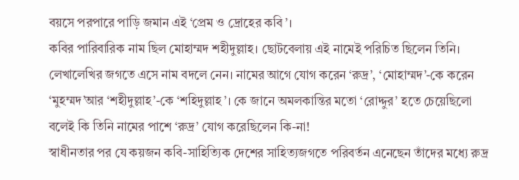বয়সে পরপারে পাড়ি জমান এই ‘প্রেম ও দ্রোহের কবি’।
কবির পারিবারিক নাম ছিল মোহাম্মদ শহীদুল্লাহ। ছোটবেলায় এই নামেই পরিচিত ছিলেন তিনি। লেখালেখির জগতে এসে নাম বদলে নেন। নামের আগে যোগ করেন ‘রুদ্র’, ‘মোহাম্মদ’-কে করেন ‘মুহম্মদ’আর ‘শহীদুল্লাহ’-কে ‘শহিদুল্লাহ’। কে জানে অমলকান্তির মতো ‘রোদ্দুর’ হতে চেয়েছিলো বলেই কি তিনি নামের পাশে ‘রুদ্র’ যোগ করেছিলেন কি-না!
স্বাধীনতার পর যে কয়জন কবি-সাহিত্যিক দেশের সাহিত্যজগতে পরিবর্তন এনেছেন তাঁদের মধ্যে রুদ্র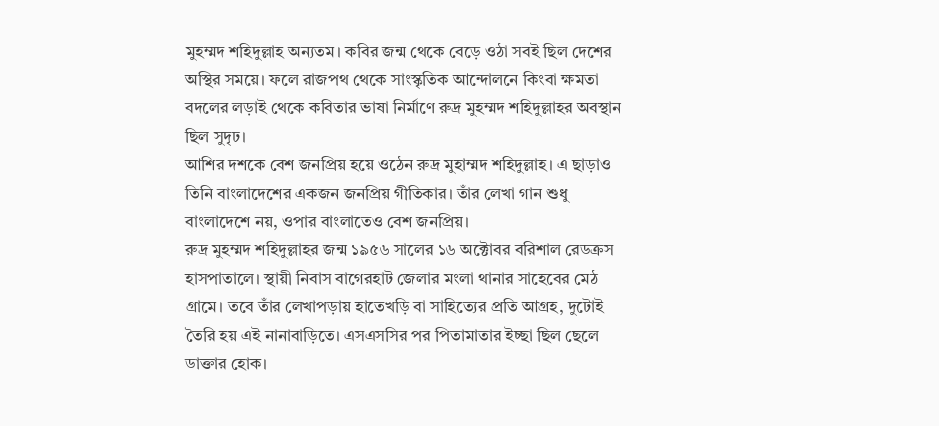মুহম্মদ শহিদুল্লাহ অন্যতম। কবির জন্ম থেকে বেড়ে ওঠা সবই ছিল দেশের অস্থির সময়ে। ফলে রাজপথ থেকে সাংস্কৃতিক আন্দোলনে কিংবা ক্ষমতা বদলের লড়াই থেকে কবিতার ভাষা নির্মাণে রুদ্র মুহম্মদ শহিদুল্লাহর অবস্থান ছিল সুদৃঢ।
আশির দশকে বেশ জনপ্রিয় হয়ে ওঠেন রুদ্র মুহাম্মদ শহিদুল্লাহ। এ ছাড়াও তিনি বাংলাদেশের একজন জনপ্রিয় গীতিকার। তাঁর লেখা গান শুধু বাংলাদেশে নয়, ওপার বাংলাতেও বেশ জনপ্রিয়।
রুদ্র মুহম্মদ শহিদুল্লাহর জন্ম ১৯৫৬ সালের ১৬ অক্টোবর বরিশাল রেডক্রস হাসপাতালে। স্থায়ী নিবাস বাগেরহাট জেলার মংলা থানার সাহেবের মেঠ গ্রামে। তবে তাঁর লেখাপড়ায় হাতেখড়ি বা সাহিত্যের প্রতি আগ্রহ, দুটোই তৈরি হয় এই নানাবাড়িতে। এসএসসির পর পিতামাতার ইচ্ছা ছিল ছেলে ডাক্তার হোক।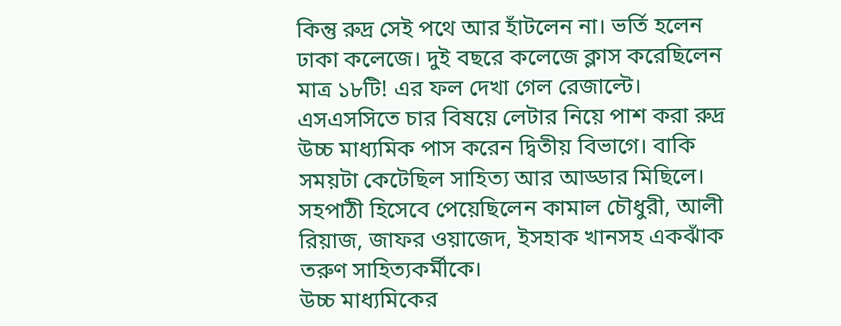কিন্তু রুদ্র সেই পথে আর হাঁটলেন না। ভর্তি হলেন ঢাকা কলেজে। দুই বছরে কলেজে ক্লাস করেছিলেন মাত্র ১৮টি! এর ফল দেখা গেল রেজাল্টে। এসএসসিতে চার বিষয়ে লেটার নিয়ে পাশ করা রুদ্র উচ্চ মাধ্যমিক পাস করেন দ্বিতীয় বিভাগে। বাকি সময়টা কেটেছিল সাহিত্য আর আড্ডার মিছিলে।
সহপাঠী হিসেবে পেয়েছিলেন কামাল চৌধুরী, আলী রিয়াজ, জাফর ওয়াজেদ, ইসহাক খানসহ একঝাঁক তরুণ সাহিত্যকর্মীকে।
উচ্চ মাধ্যমিকের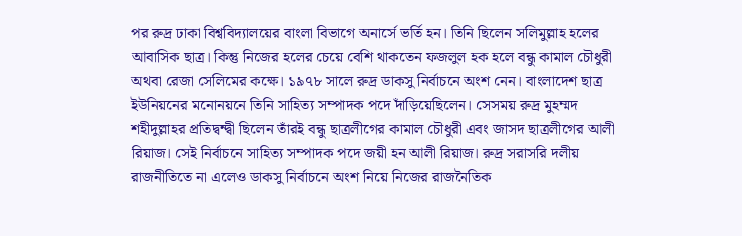পর রুদ্র ঢাকা বিশ্ববিদ্যালয়ের বাংলা বিভাগে অনার্সে ভর্তি হন। তিনি ছিলেন সলিমুল্লাহ হলের আবাসিক ছাত্র। কিন্তু নিজের হলের চেয়ে বেশি থাকতেন ফজলুল হক হলে বন্ধু কামাল চৌধুরী অথবা রেজা সেলিমের কক্ষে। ১৯৭৮ সালে রুদ্র ডাকসু নির্বাচনে অংশ নেন। বাংলাদেশ ছাত্র ইউনিয়নের মনোনয়নে তিনি সাহিত্য সম্পাদক পদে দাঁড়িয়েছিলেন। সেসময় রুদ্র মুহম্মদ শহীদুল্লাহর প্রতিদ্বন্দ্বী ছিলেন তাঁরই বন্ধু ছাত্রলীগের কামাল চৌধুরী এবং জাসদ ছাত্রলীগের আলী রিয়াজ। সেই নির্বাচনে সাহিত্য সম্পাদক পদে জয়ী হন আলী রিয়াজ। রুদ্র সরাসরি দলীয় রাজনীতিতে না এলেও ডাকসু নির্বাচনে অংশ নিয়ে নিজের রাজনৈতিক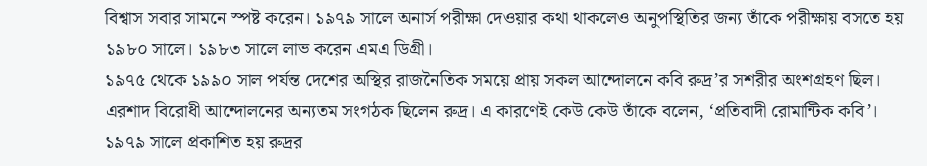বিশ্বাস সবার সামনে স্পষ্ট করেন। ১৯৭৯ সালে অনার্স পরীক্ষা দেওয়ার কথা থাকলেও অনুপস্থিতির জন্য তাঁকে পরীক্ষায় বসতে হয় ১৯৮০ সালে। ১৯৮৩ সালে লাভ করেন এমএ ডিগ্রী।
১৯৭৫ থেকে ১৯৯০ সাল পর্যন্ত দেশের অস্থির রাজনৈতিক সময়ে প্রায় সকল আন্দোলনে কবি রুদ্র’র সশরীর অংশগ্রহণ ছিল। এরশাদ বিরোধী আন্দোলনের অন্যতম সংগঠক ছিলেন রুদ্র। এ কারণেই কেউ কেউ তাঁকে বলেন, ‘প্রতিবাদী রোমান্টিক কবি’।
১৯৭৯ সালে প্রকাশিত হয় রুদ্রর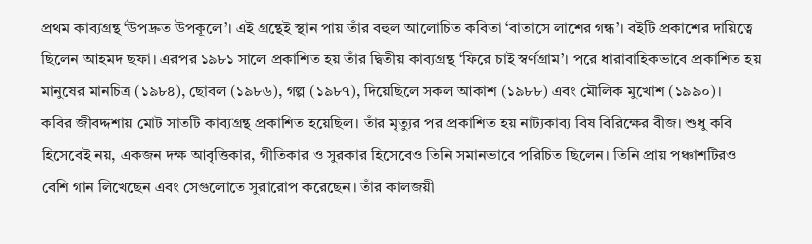প্রথম কাব্যগ্রন্থ ‘উপদ্রুত উপকূলে’। এই গ্রন্থেই স্থান পায় তাঁর বহুল আলোচিত কবিতা ‘বাতাসে লাশের গন্ধ’। বইটি প্রকাশের দায়িত্বে ছিলেন আহমদ ছফা। এরপর ১৯৮১ সালে প্রকাশিত হয় তাঁর দ্বিতীয় কাব্যগ্রন্থ ‘ফিরে চাই স্বর্ণগ্রাম’। পরে ধারাবাহিকভাবে প্রকাশিত হয় মানুষের মানচিত্র (১৯৮৪), ছোবল (১৯৮৬), গল্প (১৯৮৭), দিয়েছিলে সকল আকাশ (১৯৮৮) এবং মৌলিক মুখোশ (১৯৯০)।
কবির জীবদ্দশায় মোট সাতটি কাব্যগ্রন্থ প্রকাশিত হয়েছিল। তাঁর মৃত্যুর পর প্রকাশিত হয় নাট্যকাব্য বিষ বিরিক্ষের বীজ। শুধু কবি হিসেবেই নয়, একজন দক্ষ আবৃত্তিকার, গীতিকার ও সুরকার হিসেবেও তিনি সমানভাবে পরিচিত ছিলেন। তিনি প্রায় পঞ্চাশটিরও বেশি গান লিখেছেন এবং সেগুলোতে সুরারোপ করেছেন। তাঁর কালজয়ী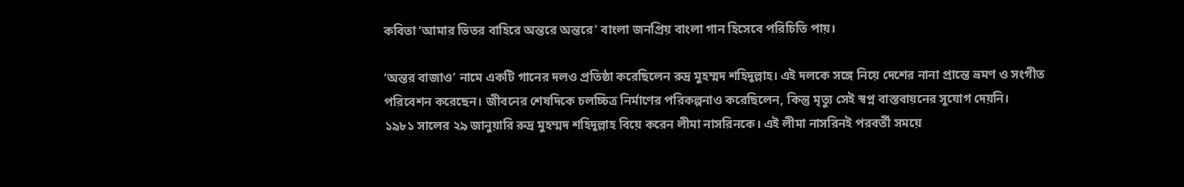কবিতা ‘আমার ভিতর বাহিরে অন্তরে অন্তরে’ বাংলা জনপ্রিয় বাংলা গান হিসেবে পরিচিতি পায়।

‘অন্তর বাজাও’ নামে একটি গানের দলও প্রতিষ্ঠা করেছিলেন রুদ্র মুহম্মদ শহিদুল্লাহ। এই দলকে সঙ্গে নিয়ে দেশের নানা প্রান্তে ভ্রমণ ও সংগীত পরিবেশন করেছেন। জীবনের শেষদিকে চলচ্চিত্র নির্মাণের পরিকল্পনাও করেছিলেন, কিন্তু মৃত্যু সেই স্বপ্ন বাস্তবায়নের সুযোগ দেয়নি।
১৯৮১ সালের ২৯ জানুয়ারি রুদ্র মুহম্মদ শহিদুল্লাহ বিয়ে করেন লীমা নাসরিনকে। এই লীমা নাসরিনই পরবর্তী সময়ে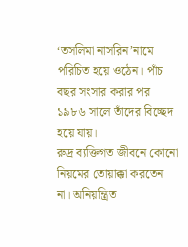‘তসলিমা নাসরিন’নামে পরিচিত হয়ে ওঠেন। পাঁচ বছর সংসার করার পর ১৯৮৬ সালে তাঁদের বিচ্ছেদ হয়ে যায়।
রুদ্র ব্যক্তিগত জীবনে কোনো নিয়মের তোয়াক্কা করতেন না। অনিয়ন্ত্রিত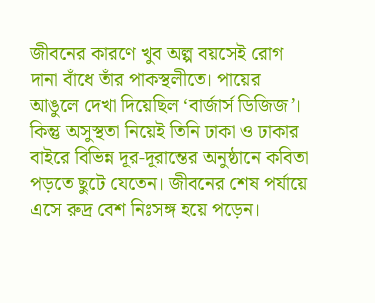জীবনের কারণে খুব অল্প বয়সেই রোগ দানা বাঁধে তাঁর পাকস্থলীতে। পায়ের আঙুলে দেখা দিয়েছিল ‘বার্জার্স ডিজিজ’। কিন্তু অসুস্থতা নিয়েই তিনি ঢাকা ও ঢাকার বাইরে বিভিন্ন দূর-দূরান্তের অনুষ্ঠানে কবিতা পড়তে ছুটে যেতেন। জীবনের শেষ পর্যায়ে এসে রুদ্র বেশ নিঃসঙ্গ হয়ে পড়েন।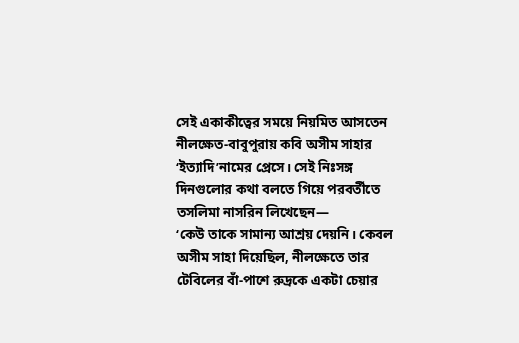সেই একাকীত্বের সময়ে নিয়মিত আসতেন নীলক্ষেত-বাবুপুরায় কবি অসীম সাহার ‘ইত্যাদি’নামের প্রেসে। সেই নিঃসঙ্গ দিনগুলোর কথা বলতে গিয়ে পরবর্তীতে তসলিমা নাসরিন লিখেছেন—
‘কেউ তাকে সামান্য আশ্রয় দেয়নি। কেবল অসীম সাহা দিয়েছিল, নীলক্ষেতে তার টেবিলের বাঁ-পাশে রুদ্রকে একটা চেয়ার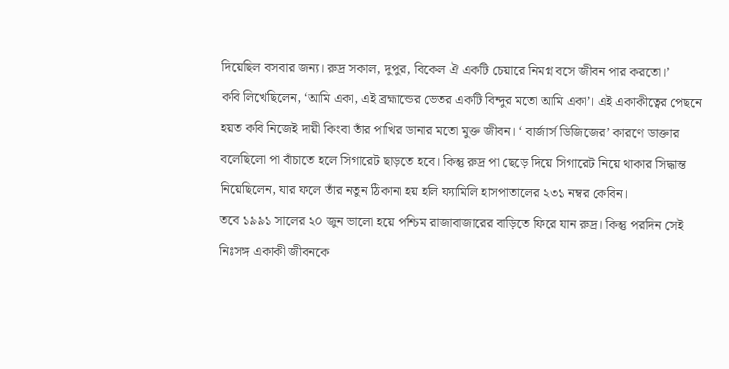দিয়েছিল বসবার জন্য। রুদ্র সকাল, দুপুর, বিকেল ঐ একটি চেয়ারে নিমগ্ন বসে জীবন পার করতো।’
কবি লিখেছিলেন, ‘আমি একা, এই ব্রহ্মান্ডের ভেতর একটি বিন্দুর মতো আমি একা’। এই একাকীত্বের পেছনে হয়ত কবি নিজেই দায়ী কিংবা তাঁর পাখির ডানার মতো মুক্ত জীবন। ‘ বার্জার্স ডিজিজের’ কারণে ডাক্তার বলেছিলো পা বাঁচাতে হলে সিগারেট ছাড়তে হবে। কিন্তু রুদ্র পা ছেড়ে দিয়ে সিগারেট নিয়ে থাকার সিদ্ধান্ত নিয়েছিলেন, যার ফলে তাঁর নতুন ঠিকানা হয় হলি ফ্যামিলি হাসপাতালের ২৩১ নম্বর কেবিন।
তবে ১৯৯১ সালের ২০ জুন ভালো হয়ে পশ্চিম রাজাবাজারের বাড়িতে ফিরে যান রুদ্র। কিন্তু পরদিন সেই নিঃসঙ্গ একাকী জীবনকে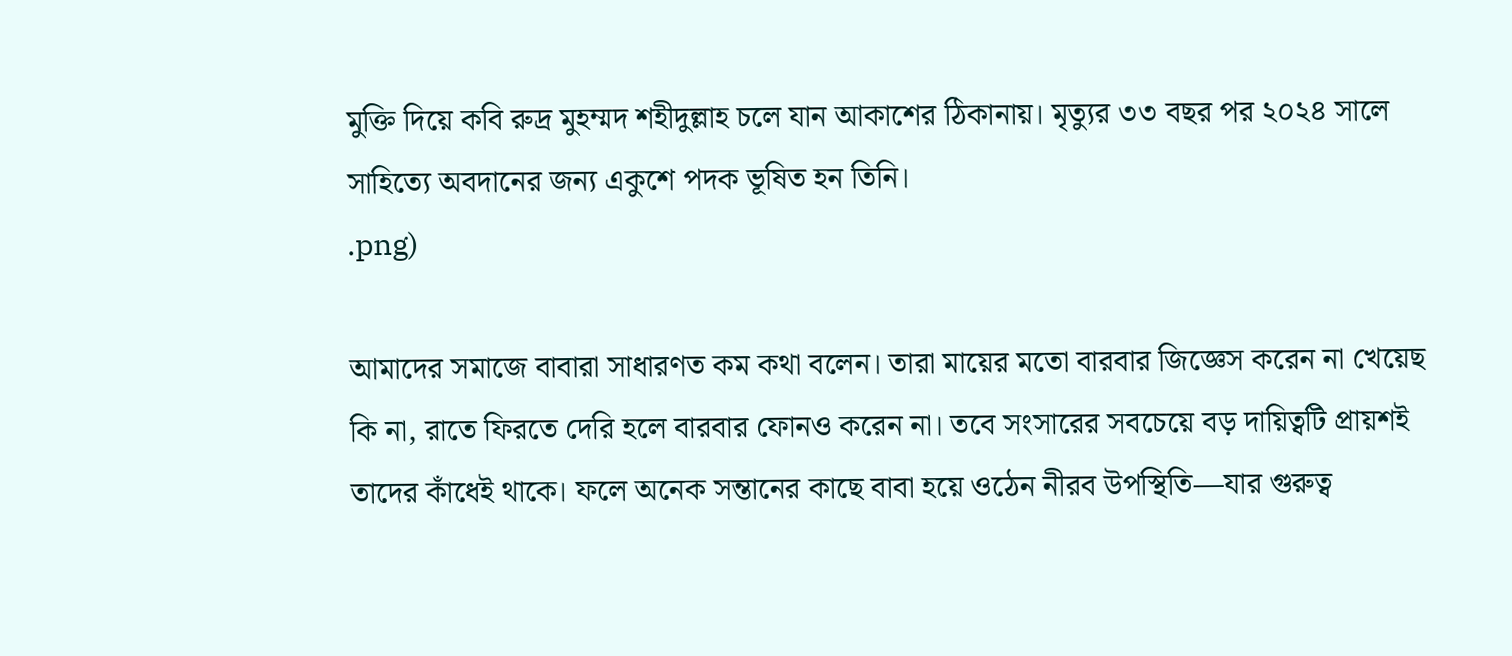মুক্তি দিয়ে কবি রুদ্র মুহম্মদ শহীদুল্লাহ চলে যান আকাশের ঠিকানায়। মৃত্যুর ৩৩ বছর পর ২০২৪ সালে সাহিত্যে অবদানের জন্য একুশে পদক ভূষিত হন তিনি।
.png)

আমাদের সমাজে বাবারা সাধারণত কম কথা বলেন। তারা মায়ের মতো বারবার জিজ্ঞেস করেন না খেয়েছ কি না, রাতে ফিরতে দেরি হলে বারবার ফোনও করেন না। তবে সংসারের সবচেয়ে বড় দায়িত্বটি প্রায়শই তাদের কাঁধেই থাকে। ফলে অনেক সন্তানের কাছে বাবা হয়ে ওঠেন নীরব উপস্থিতি—যার গুরুত্ব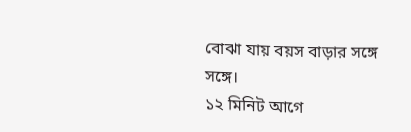বোঝা যায় বয়স বাড়ার সঙ্গে সঙ্গে।
১২ মিনিট আগে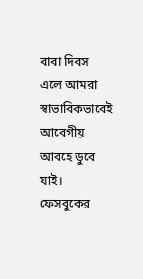বাবা দিবস এলে আমরা স্বাভাবিকভাবেই আবেগীয় আবহে ডুবে যাই। ফেসবুকের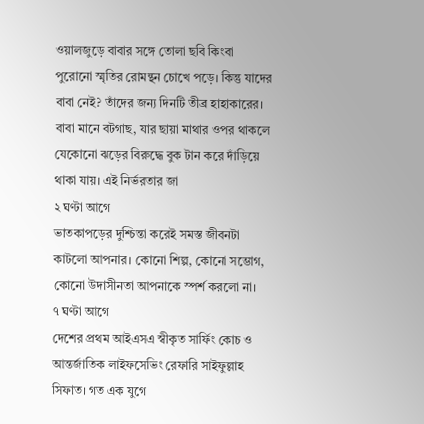ওয়ালজুড়ে বাবার সঙ্গে তোলা ছবি কিংবা পুরোনো স্মৃতির রোমন্থন চোখে পড়ে। কিন্তু যাদের বাবা নেই? তাঁদের জন্য দিনটি তীব্র হাহাকারের। বাবা মানে বটগাছ, যার ছায়া মাথার ওপর থাকলে যেকোনো ঝড়ের বিরুদ্ধে বুক টান করে দাঁড়িয়ে থাকা যায়। এই নির্ভরতার জা
২ ঘণ্টা আগে
ভাতকাপড়ের দুশ্চিন্তা করেই সমস্ত জীবনটা কাটলো আপনার। কোনো শিল্প, কোনো সম্ভোগ, কোনো উদাসীনতা আপনাকে স্পর্শ করলো না।
৭ ঘণ্টা আগে
দেশের প্রথম আইএসএ স্বীকৃত সার্ফিং কোচ ও আন্তর্জাতিক লাইফসেভিং রেফারি সাইফুল্লাহ সিফাত। গত এক যুগে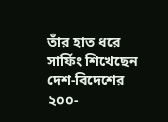তাঁর হাত ধরে সার্ফিং শিখেছেন দেশ-বিদেশের ২০০-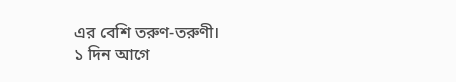এর বেশি তরুণ-তরুণী।
১ দিন আগে